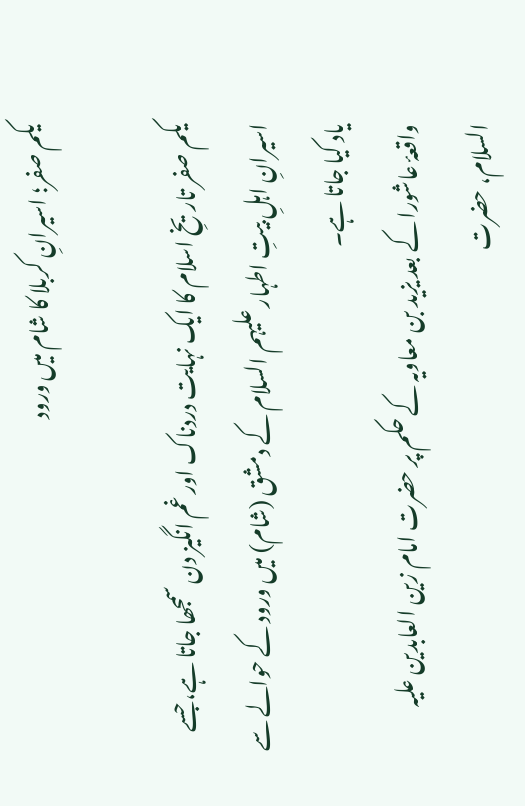یکم صفر؛ اسیرانِ کربلا کا شام میں ورود

یکم صفر تاریخِ اسلام کا ایک نہایت دردناک اور غم انگیز دن سمجھا جاتا ہے، جسے اسیرانِ اہلِ بیتِ اطہار علیہم السلام کے دمشق (شام) میں ورود کے حوالے سے یاد کیا جاتا ہے۔
واقعۂ عاشورا کے بعد یزید بن معاویہ کے حکم پر حضرت امام زین العابدین علیہ السلام، حضرت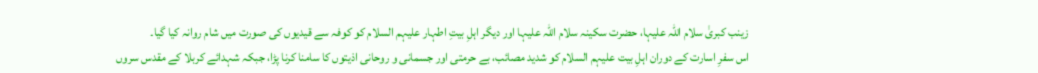زینب کبریٰ سلام اللہ علیہا، حضرت سکینہ سلام اللہ علیہا اور دیگر اہلِ بیتِ اطہار علیہم السلام کو کوفہ سے قیدیوں کی صورت میں شام روانہ کیا گیا۔
اس سفرِ اسارت کے دوران اہلِ بیت علیہم السلام کو شدید مصائب، بے حرمتی اور جسمانی و روحانی اذیتوں کا سامنا کرنا پڑا، جبکہ شہدائے کربلا کے مقدس سروں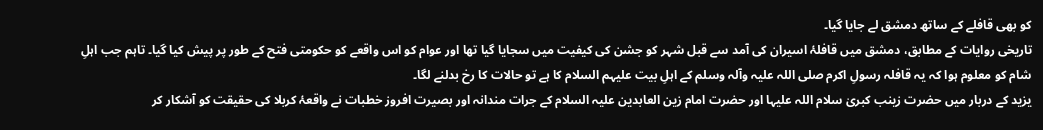کو بھی قافلے کے ساتھ دمشق لے جایا گیا۔
تاریخی روایات کے مطابق، دمشق میں قافلۂ اسیران کی آمد سے قبل شہر کو جشن کی کیفیت میں سجایا گیا تھا اور عوام کو اس واقعے کو حکومتی فتح کے طور پر پیش کیا گیا۔ تاہم جب اہلِ شام کو معلوم ہوا کہ یہ قافلہ رسولِ اکرم صلی اللہ علیہ وآلہ وسلم کے اہلِ بیت علیہم السلام کا ہے تو حالات کا رخ بدلنے لگا۔
یزید کے دربار میں حضرت زینب کبریٰ سلام اللہ علیہا اور حضرت امام زین العابدین علیہ السلام کے جرات مندانہ اور بصیرت افروز خطبات نے واقعۂ کربلا کی حقیقت کو آشکار کر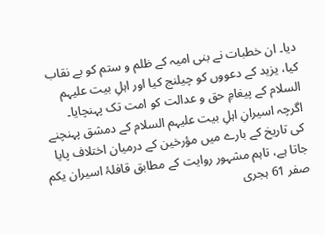دیا۔ ان خطبات نے بنی امیہ کے ظلم و ستم کو بے نقاب کیا، یزید کے دعووں کو چیلنج کیا اور اہلِ بیت علیہم السلام کے پیغامِ حق و عدالت کو امت تک پہنچایا۔
اگرچہ اسیرانِ اہلِ بیت علیہم السلام کے دمشق پہنچنے کی تاریخ کے بارے میں مؤرخین کے درمیان اختلاف پایا جاتا ہے، تاہم مشہور روایت کے مطابق قافلۂ اسیران یکم صفر 61 ہجری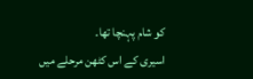کو شام پہنچا تھا۔
اسیری کے اس کٹھن مرحلے میں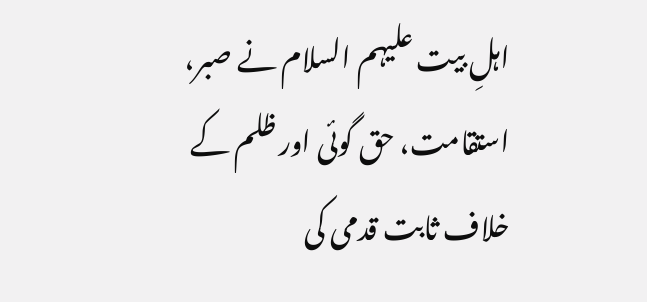اہلِ بیت علیہم السلام نے صبر، استقامت، حق گوئی اور ظلم کے خلاف ثابت قدمی کی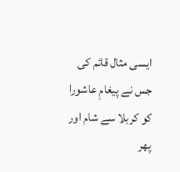ایسی مثال قائم کی جس نے پیغامِ عاشورا کو کربلا سے شام اور پھر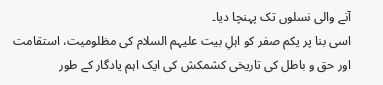آنے والی نسلوں تک پہنچا دیا۔
اسی بنا پر یکم صفر کو اہلِ بیت علیہم السلام کی مظلومیت، استقامت اور حق و باطل کی تاریخی کشمکش کی ایک اہم یادگار کے طور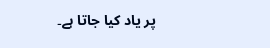پر یاد کیا جاتا ہے۔